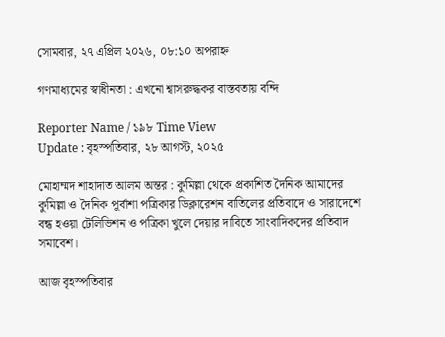সোমবার, ২৭ এপ্রিল ২০২৬, ০৮:১০ অপরাহ্ন

গণমাধ্যমের স্বাধীনতা : এখনো শ্বাসরুদ্ধকর বাস্তবতায় বন্দি

Reporter Name / ১৯৮ Time View
Update : বৃহস্পতিবার, ২৮ আগস্ট, ২০২৫

মোহাম্মদ শাহাদাত আলম অন্তর : কুমিল্লা থেকে প্রকাশিত দৈনিক আমাদের কুমিল্লা ও দৈনিক পূর্বাশা পত্রিকার ডিক্লারেশন বাতিলের প্রতিবাদে ও সারাদেশে বন্ধ হওয়া টেলিভিশন ও পত্রিকা খুলে দেয়ার দাবিতে সাংবাদিকদের প্রতিবাদ সমাবেশ।

আজ বৃহস্পতিবার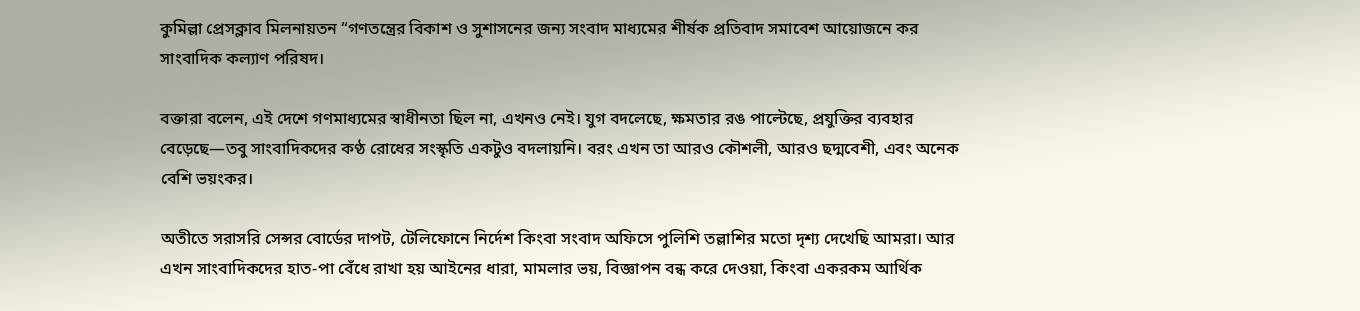কুমিল্লা প্রেসক্লাব মিলনায়তন “গণতন্ত্রের বিকাশ ও সুশাসনের জন্য সংবাদ মাধ্যমের শীর্ষক প্রতিবাদ সমাবেশ আয়োজনে কর সাংবাদিক কল্যাণ পরিষদ।

বক্তারা বলেন, এই দেশে গণমাধ্যমের স্বাধীনতা ছিল না, এখনও নেই। যুগ বদলেছে, ক্ষমতার রঙ পাল্টেছে, প্রযুক্তির ব্যবহার বেড়েছে—তবু সাংবাদিকদের কণ্ঠ রোধের সংস্কৃতি একটুও বদলায়নি। বরং এখন তা আরও কৌশলী, আরও ছদ্মবেশী, এবং অনেক বেশি ভয়ংকর।

অতীতে সরাসরি সেন্সর বোর্ডের দাপট, টেলিফোনে নির্দেশ কিংবা সংবাদ অফিসে পুলিশি তল্লাশির মতো দৃশ্য দেখেছি আমরা। আর এখন সাংবাদিকদের হাত-পা বেঁধে রাখা হয় আইনের ধারা, মামলার ভয়, বিজ্ঞাপন বন্ধ করে দেওয়া, কিংবা একরকম আর্থিক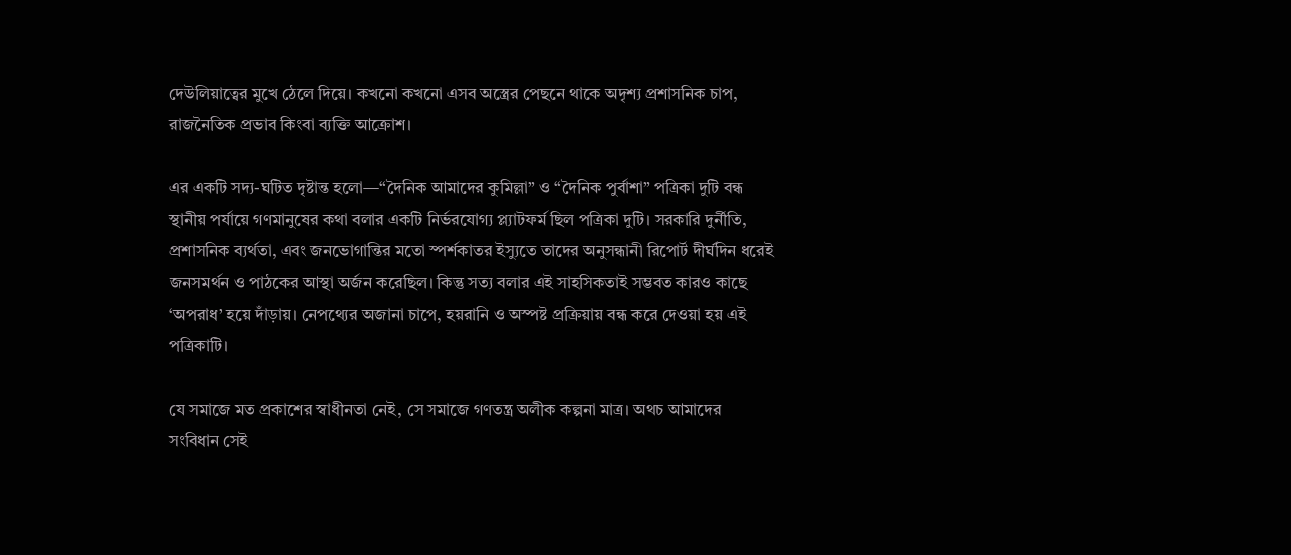দেউলিয়াত্বের মুখে ঠেলে দিয়ে। কখনো কখনো এসব অস্ত্রের পেছনে থাকে অদৃশ্য প্রশাসনিক চাপ, রাজনৈতিক প্রভাব কিংবা ব্যক্তি আক্রোশ।

এর একটি সদ্য-ঘটিত দৃষ্টান্ত হলো—“দৈনিক আমাদের কুমিল্লা” ও “দৈনিক পুর্বাশা” পত্রিকা দুটি বন্ধ স্থানীয় পর্যায়ে গণমানুষের কথা বলার একটি নির্ভরযোগ্য প্ল্যাটফর্ম ছিল পত্রিকা দুটি। সরকারি দুর্নীতি, প্রশাসনিক ব্যর্থতা, এবং জনভোগান্তির মতো স্পর্শকাতর ইস্যুতে তাদের অনুসন্ধানী রিপোর্ট দীর্ঘদিন ধরেই জনসমর্থন ও পাঠকের আস্থা অর্জন করেছিল। কিন্তু সত্য বলার এই সাহসিকতাই সম্ভবত কারও কাছে ‘অপরাধ’ হয়ে দাঁড়ায়। নেপথ্যের অজানা চাপে, হয়রানি ও অস্পষ্ট প্রক্রিয়ায় বন্ধ করে দেওয়া হয় এই পত্রিকাটি।

যে সমাজে মত প্রকাশের স্বাধীনতা নেই, সে সমাজে গণতন্ত্র অলীক কল্পনা মাত্র। অথচ আমাদের সংবিধান সেই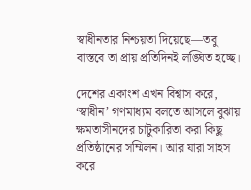স্বাধীনতার নিশ্চয়তা দিয়েছে—তবু বাস্তবে তা প্রায় প্রতিদিনই লঙ্ঘিত হচ্ছে।

দেশের একাংশ এখন বিশ্বাস করে, ‘স্বাধীন’ গণমাধ্যম বলতে আসলে বুঝায় ক্ষমতাসীনদের চাটুকারিতা করা কিছু প্রতিষ্ঠানের সম্মিলন। আর যারা সাহস করে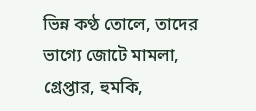ভিন্ন কণ্ঠ তোলে, তাদের ভাগ্যে জোটে মামলা, গ্রেপ্তার, হুমকি,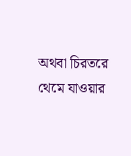অথবা চিরতরে থেমে যাওয়ার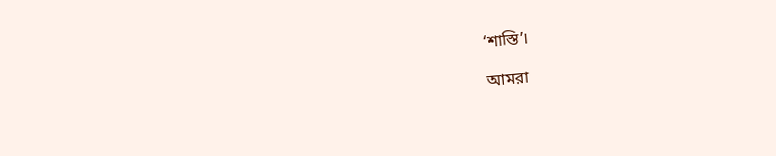‘শাস্তি’।

আমরা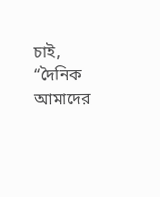চাই, “দৈনিক আমাদের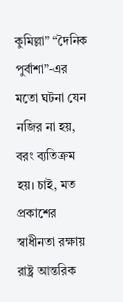কুমিল্লা” “দৈনিক পুর্বাশা”-এর মতো ঘটনা যেন নজির না হয়, বরং ব্যতিক্রম হয়। চাই, মত প্রকাশের স্বাধীনতা রক্ষায় রাষ্ট্র আন্তরিক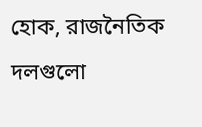হোক, রাজনৈতিক দলগুলো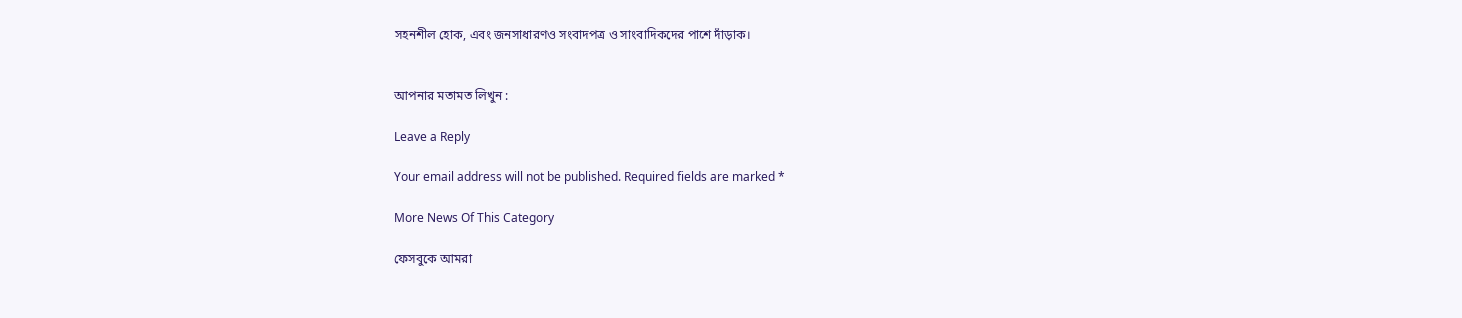সহনশীল হোক, এবং জনসাধারণও সংবাদপত্র ও সাংবাদিকদের পাশে দাঁড়াক।


আপনার মতামত লিখুন :

Leave a Reply

Your email address will not be published. Required fields are marked *

More News Of This Category

ফেসবুকে আমরা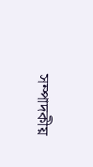সম্পাদকীয়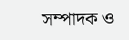সম্পাদক ও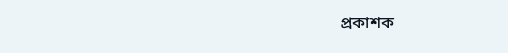প্রকাশক